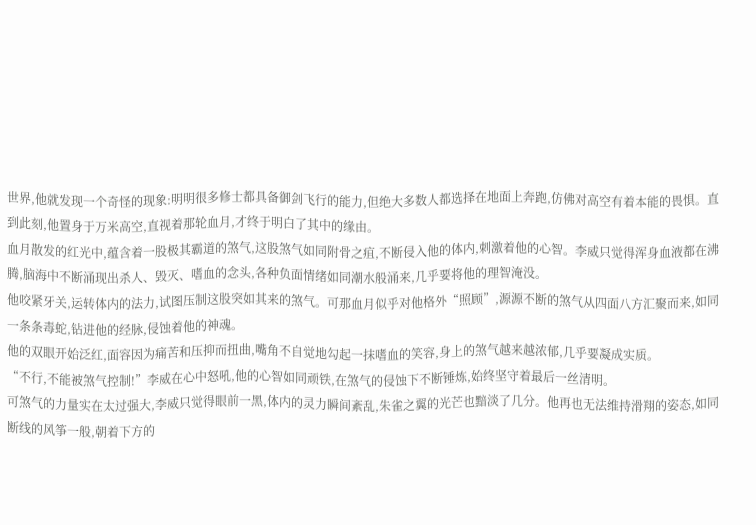世界,他就发现一个奇怪的现象:明明很多修士都具备御剑飞行的能力,但绝大多数人都选择在地面上奔跑,仿佛对高空有着本能的畏惧。直到此刻,他置身于万米高空,直视着那轮血月,才终于明白了其中的缘由。
血月散发的红光中,蕴含着一股极其霸道的煞气,这股煞气如同附骨之疽,不断侵入他的体内,刺激着他的心智。李威只觉得浑身血液都在沸腾,脑海中不断涌现出杀人、毁灭、嗜血的念头,各种负面情绪如同潮水般涌来,几乎要将他的理智淹没。
他咬紧牙关,运转体内的法力,试图压制这股突如其来的煞气。可那血月似乎对他格外“照顾”,源源不断的煞气从四面八方汇聚而来,如同一条条毒蛇,钻进他的经脉,侵蚀着他的神魂。
他的双眼开始泛红,面容因为痛苦和压抑而扭曲,嘴角不自觉地勾起一抹嗜血的笑容,身上的煞气越来越浓郁,几乎要凝成实质。
“不行,不能被煞气控制!”李威在心中怒吼,他的心智如同顽铁,在煞气的侵蚀下不断锤炼,始终坚守着最后一丝清明。
可煞气的力量实在太过强大,李威只觉得眼前一黑,体内的灵力瞬间紊乱,朱雀之翼的光芒也黯淡了几分。他再也无法维持滑翔的姿态,如同断线的风筝一般,朝着下方的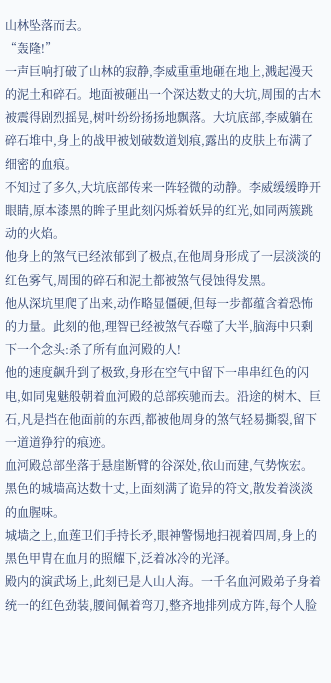山林坠落而去。
“轰隆!”
一声巨响打破了山林的寂静,李威重重地砸在地上,溅起漫天的泥土和碎石。地面被砸出一个深达数丈的大坑,周围的古木被震得剧烈摇晃,树叶纷纷扬扬地飘落。大坑底部,李威躺在碎石堆中,身上的战甲被划破数道划痕,露出的皮肤上布满了细密的血痕。
不知过了多久,大坑底部传来一阵轻微的动静。李威缓缓睁开眼睛,原本漆黑的眸子里此刻闪烁着妖异的红光,如同两簇跳动的火焰。
他身上的煞气已经浓郁到了极点,在他周身形成了一层淡淡的红色雾气,周围的碎石和泥土都被煞气侵蚀得发黑。
他从深坑里爬了出来,动作略显僵硬,但每一步都蕴含着恐怖的力量。此刻的他,理智已经被煞气吞噬了大半,脑海中只剩下一个念头:杀了所有血河殿的人!
他的速度飙升到了极致,身形在空气中留下一串串红色的闪电,如同鬼魅般朝着血河殿的总部疾驰而去。沿途的树木、巨石,凡是挡在他面前的东西,都被他周身的煞气轻易撕裂,留下一道道狰狞的痕迹。
血河殿总部坐落于悬崖断臂的谷深处,依山而建,气势恢宏。黑色的城墙高达数十丈,上面刻满了诡异的符文,散发着淡淡的血腥味。
城墙之上,血莲卫们手持长矛,眼神警惕地扫视着四周,身上的黑色甲胄在血月的照耀下,泛着冰冷的光泽。
殿内的演武场上,此刻已是人山人海。一千名血河殿弟子身着统一的红色劲装,腰间佩着弯刀,整齐地排列成方阵,每个人脸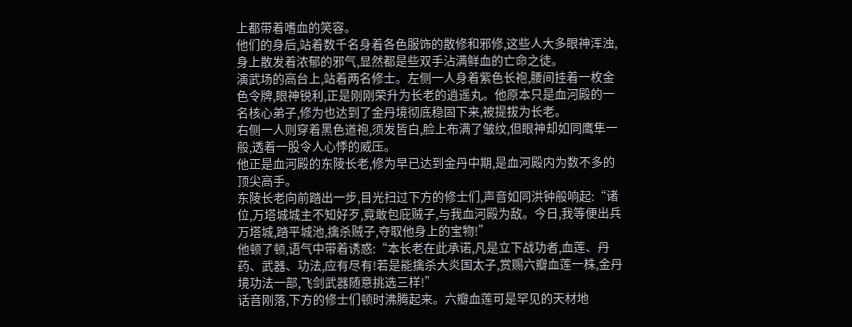上都带着嗜血的笑容。
他们的身后,站着数千名身着各色服饰的散修和邪修,这些人大多眼神浑浊,身上散发着浓郁的邪气,显然都是些双手沾满鲜血的亡命之徒。
演武场的高台上,站着两名修士。左侧一人身着紫色长袍,腰间挂着一枚金色令牌,眼神锐利,正是刚刚荣升为长老的逍遥丸。他原本只是血河殿的一名核心弟子,修为也达到了金丹境彻底稳固下来,被提拔为长老。
右侧一人则穿着黑色道袍,须发皆白,脸上布满了皱纹,但眼神却如同鹰隼一般,透着一股令人心悸的威压。
他正是血河殿的东陵长老,修为早已达到金丹中期,是血河殿内为数不多的顶尖高手。
东陵长老向前踏出一步,目光扫过下方的修士们,声音如同洪钟般响起:“诸位,万塔城城主不知好歹,竟敢包庇贼子,与我血河殿为敌。今日,我等便出兵万塔城,踏平城池,擒杀贼子,夺取他身上的宝物!”
他顿了顿,语气中带着诱惑:“本长老在此承诺,凡是立下战功者,血莲、丹药、武器、功法,应有尽有!若是能擒杀大炎国太子,赏赐六瓣血莲一株,金丹境功法一部,飞剑武器随意挑选三样!”
话音刚落,下方的修士们顿时沸腾起来。六瓣血莲可是罕见的天材地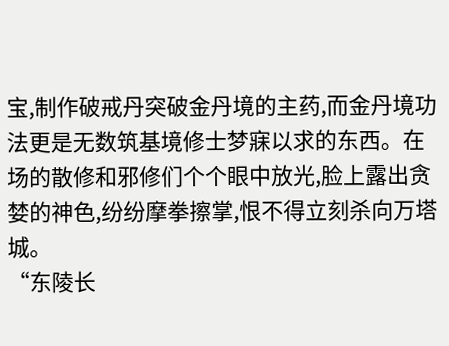宝,制作破戒丹突破金丹境的主药,而金丹境功法更是无数筑基境修士梦寐以求的东西。在场的散修和邪修们个个眼中放光,脸上露出贪婪的神色,纷纷摩拳擦掌,恨不得立刻杀向万塔城。
“东陵长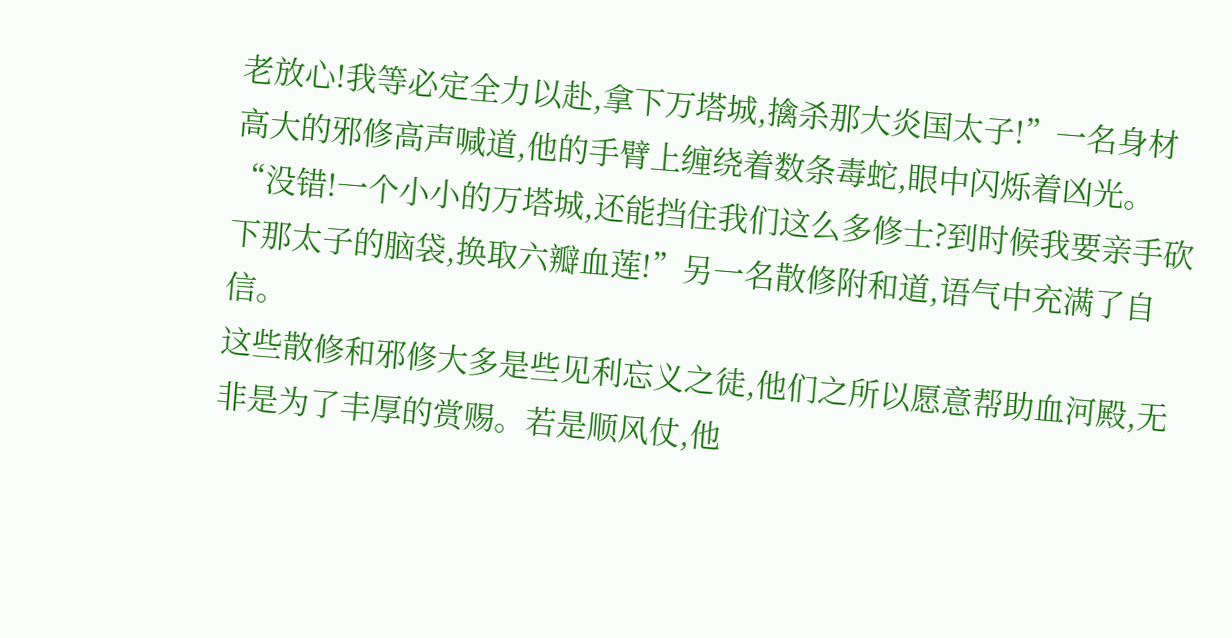老放心!我等必定全力以赴,拿下万塔城,擒杀那大炎国太子!”一名身材高大的邪修高声喊道,他的手臂上缠绕着数条毒蛇,眼中闪烁着凶光。
“没错!一个小小的万塔城,还能挡住我们这么多修士?到时候我要亲手砍下那太子的脑袋,换取六瓣血莲!”另一名散修附和道,语气中充满了自信。
这些散修和邪修大多是些见利忘义之徒,他们之所以愿意帮助血河殿,无非是为了丰厚的赏赐。若是顺风仗,他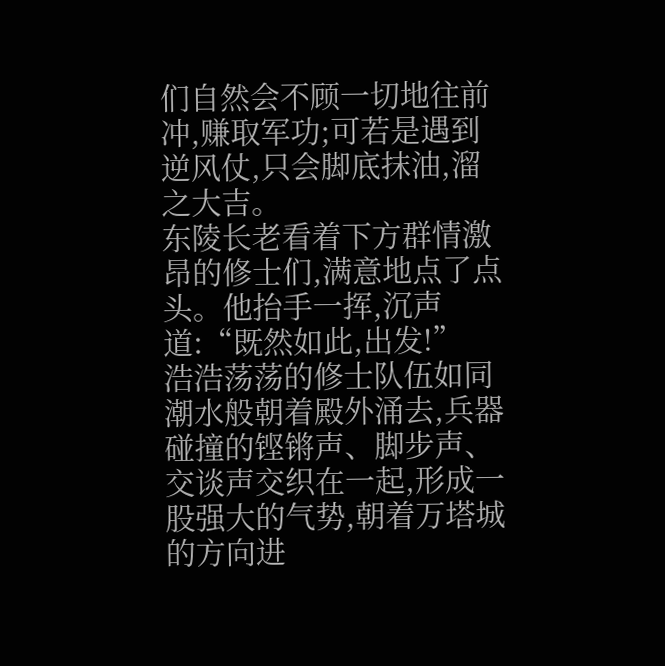们自然会不顾一切地往前冲,赚取军功;可若是遇到逆风仗,只会脚底抹油,溜之大吉。
东陵长老看着下方群情激昂的修士们,满意地点了点头。他抬手一挥,沉声道:“既然如此,出发!”
浩浩荡荡的修士队伍如同潮水般朝着殿外涌去,兵器碰撞的铿锵声、脚步声、交谈声交织在一起,形成一股强大的气势,朝着万塔城的方向进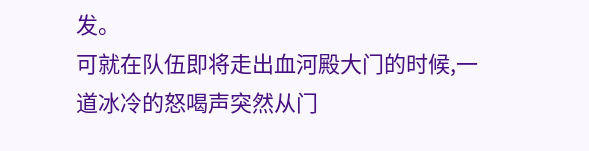发。
可就在队伍即将走出血河殿大门的时候,一道冰冷的怒喝声突然从门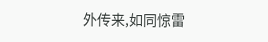外传来,如同惊雷